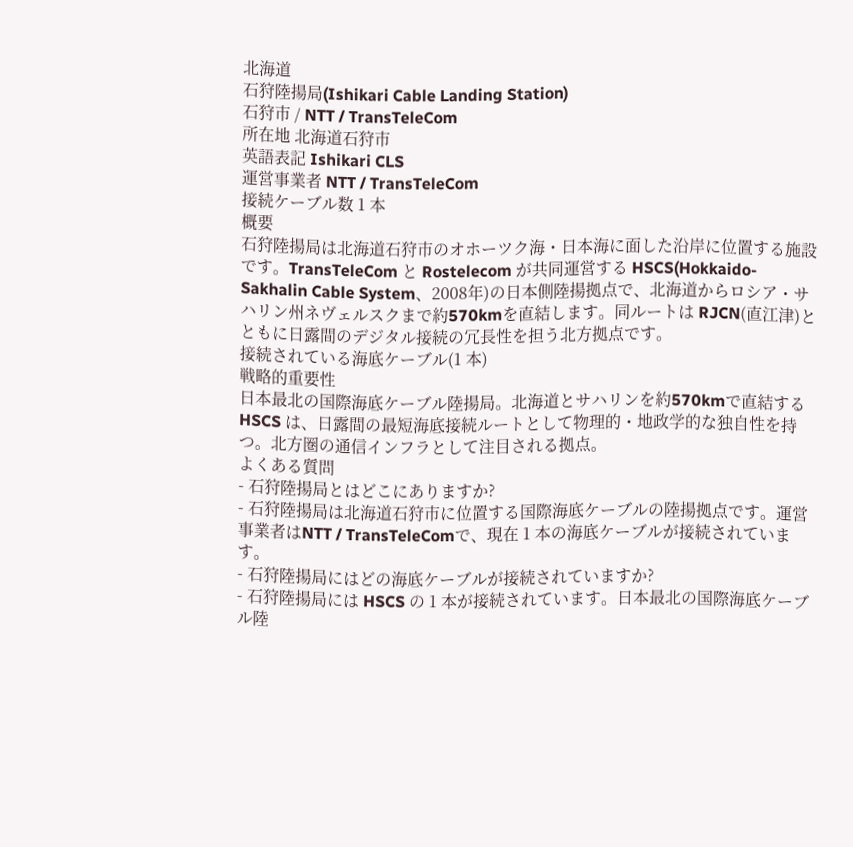北海道
石狩陸揚局(Ishikari Cable Landing Station)
石狩市 / NTT / TransTeleCom
所在地 北海道石狩市
英語表記 Ishikari CLS
運営事業者 NTT / TransTeleCom
接続ケーブル数 1 本
概要
石狩陸揚局は北海道石狩市のオホーツク海・日本海に面した沿岸に位置する施設です。TransTeleCom と Rostelecom が共同運営する HSCS(Hokkaido-Sakhalin Cable System、2008年)の日本側陸揚拠点で、北海道からロシア・サハリン州ネヴェルスクまで約570kmを直結します。同ルートは RJCN(直江津)とともに日露間のデジタル接続の冗長性を担う北方拠点です。
接続されている海底ケーブル(1 本)
戦略的重要性
日本最北の国際海底ケーブル陸揚局。北海道とサハリンを約570kmで直結する HSCS は、日露間の最短海底接続ルートとして物理的・地政学的な独自性を持つ。北方圏の通信インフラとして注目される拠点。
よくある質問
- 石狩陸揚局とはどこにありますか?
- 石狩陸揚局は北海道石狩市に位置する国際海底ケーブルの陸揚拠点です。運営事業者はNTT / TransTeleComで、現在 1 本の海底ケーブルが接続されています。
- 石狩陸揚局にはどの海底ケーブルが接続されていますか?
- 石狩陸揚局には HSCS の 1 本が接続されています。日本最北の国際海底ケーブル陸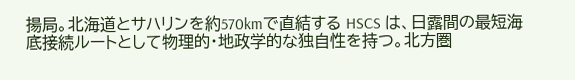揚局。北海道とサハリンを約570kmで直結する HSCS は、日露間の最短海底接続ルートとして物理的・地政学的な独自性を持つ。北方圏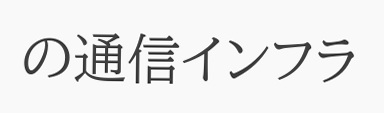の通信インフラ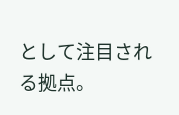として注目される拠点。